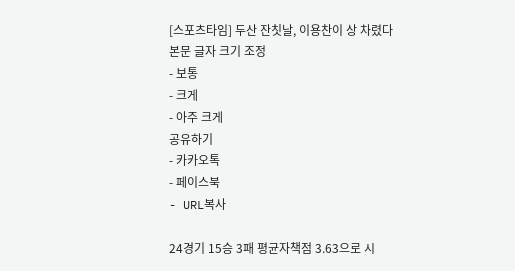[스포츠타임] 두산 잔칫날, 이용찬이 상 차렸다
본문 글자 크기 조정
- 보통
- 크게
- 아주 크게
공유하기
- 카카오톡
- 페이스북
- URL복사

24경기 15승 3패 평균자책점 3.63으로 시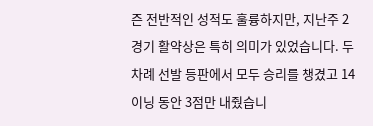즌 전반적인 성적도 훌륭하지만, 지난주 2경기 활약상은 특히 의미가 있었습니다. 두 차례 선발 등판에서 모두 승리를 챙겼고 14이닝 동안 3점만 내줬습니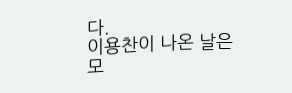다.
이용찬이 나온 날은 모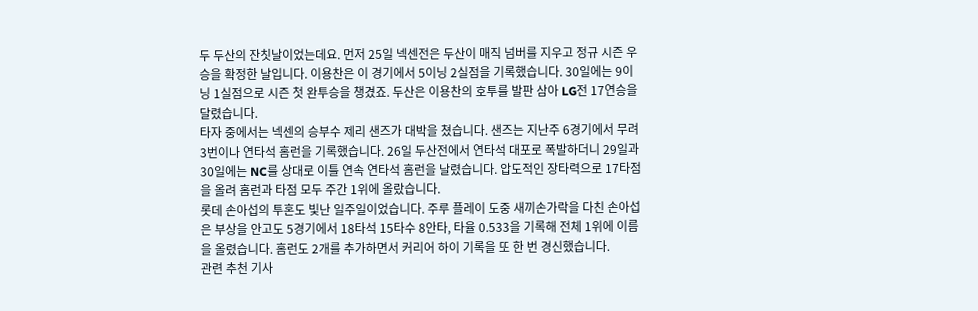두 두산의 잔칫날이었는데요. 먼저 25일 넥센전은 두산이 매직 넘버를 지우고 정규 시즌 우승을 확정한 날입니다. 이용찬은 이 경기에서 5이닝 2실점을 기록했습니다. 30일에는 9이닝 1실점으로 시즌 첫 완투승을 챙겼죠. 두산은 이용찬의 호투를 발판 삼아 LG전 17연승을 달렸습니다.
타자 중에서는 넥센의 승부수 제리 샌즈가 대박을 쳤습니다. 샌즈는 지난주 6경기에서 무려 3번이나 연타석 홈런을 기록했습니다. 26일 두산전에서 연타석 대포로 폭발하더니 29일과 30일에는 NC를 상대로 이틀 연속 연타석 홈런을 날렸습니다. 압도적인 장타력으로 17타점을 올려 홈런과 타점 모두 주간 1위에 올랐습니다.
롯데 손아섭의 투혼도 빛난 일주일이었습니다. 주루 플레이 도중 새끼손가락을 다친 손아섭은 부상을 안고도 5경기에서 18타석 15타수 8안타, 타율 0.533을 기록해 전체 1위에 이름을 올렸습니다. 홈런도 2개를 추가하면서 커리어 하이 기록을 또 한 번 경신했습니다.
관련 추천 기사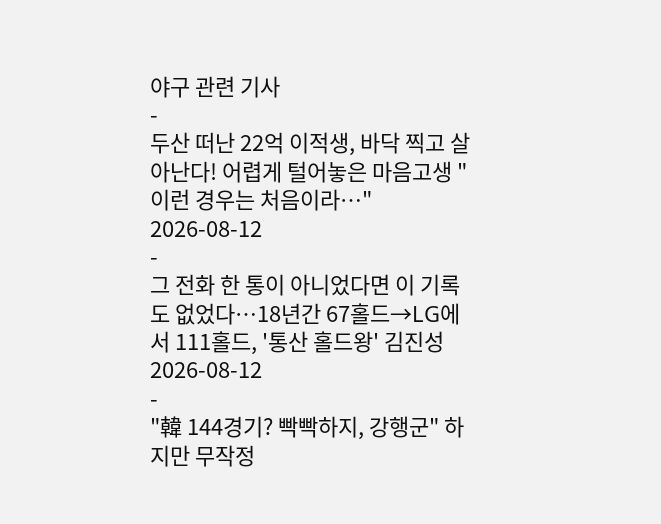야구 관련 기사
-
두산 떠난 22억 이적생, 바닥 찍고 살아난다! 어렵게 털어놓은 마음고생 "이런 경우는 처음이라…"
2026-08-12
-
그 전화 한 통이 아니었다면 이 기록도 없었다…18년간 67홀드→LG에서 111홀드, '통산 홀드왕' 김진성
2026-08-12
-
"韓 144경기? 빡빡하지, 강행군" 하지만 무작정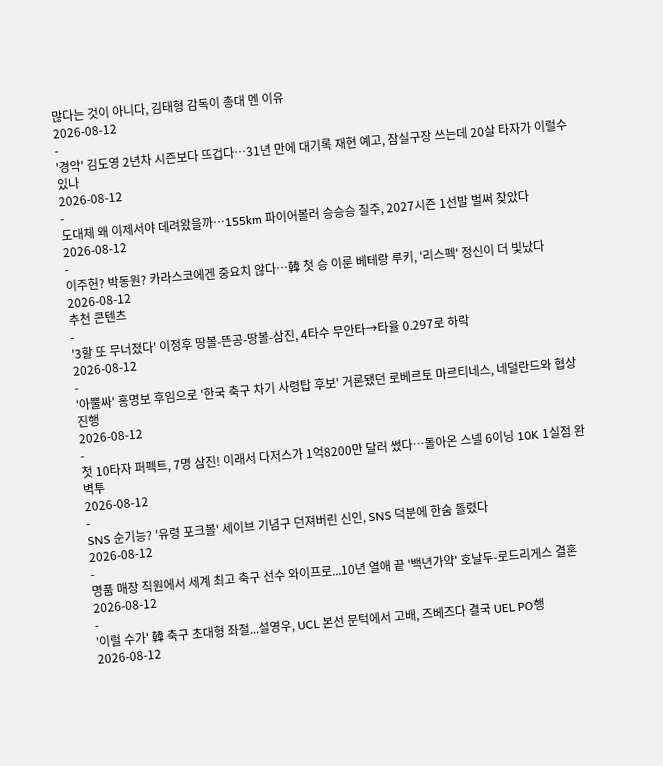많다는 것이 아니다, 김태형 감독이 총대 멘 이유
2026-08-12
-
'경악' 김도영 2년차 시즌보다 뜨겁다…31년 만에 대기록 재현 예고, 잠실구장 쓰는데 20살 타자가 이럴수 있나
2026-08-12
-
도대체 왜 이제서야 데려왔을까…155km 파이어볼러 승승승 질주, 2027시즌 1선발 벌써 찾았다
2026-08-12
-
이주헌? 박동원? 카라스코에겐 중요치 않다…韓 첫 승 이룬 베테랑 루키, '리스펙' 정신이 더 빛났다
2026-08-12
추천 콘텐츠
-
'3할 또 무너졌다' 이정후 땅볼-뜬공-땅볼-삼진, 4타수 무안타→타율 0.297로 하락
2026-08-12
-
'아뿔싸' 홍명보 후임으로 '한국 축구 차기 사령탑 후보' 거론됐던 로베르토 마르티네스, 네덜란드와 협상 진행
2026-08-12
-
첫 10타자 퍼펙트, 7명 삼진! 이래서 다저스가 1억8200만 달러 썼다…돌아온 스넬 6이닝 10K 1실점 완벽투
2026-08-12
-
SNS 순기능? '유령 포크볼' 세이브 기념구 던져버린 신인, SNS 덕분에 한숨 돌렸다
2026-08-12
-
명품 매장 직원에서 세계 최고 축구 선수 와이프로...10년 열애 끝 '백년가약' 호날두-로드리게스 결혼
2026-08-12
-
'이럴 수가' 韓 축구 초대형 좌절...설영우, UCL 본선 문턱에서 고배, 즈베즈다 결국 UEL PO행
2026-08-12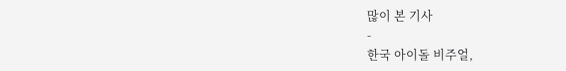많이 본 기사
-
한국 아이돌 비주얼,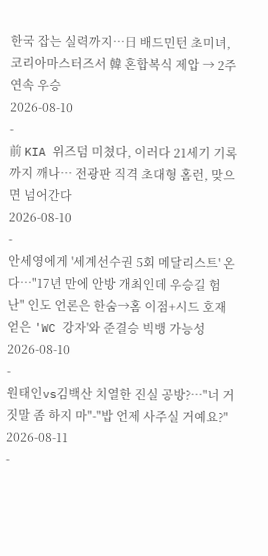한국 잡는 실력까지…日 배드민턴 초미녀, 코리아마스터즈서 韓 혼합복식 제압 → 2주 연속 우승
2026-08-10
-
前 KIA 위즈덤 미쳤다, 이러다 21세기 기록까지 깨나… 전광판 직격 초대형 홈런, 맞으면 넘어간다
2026-08-10
-
안세영에게 '세계선수권 5회 메달리스트' 온다…"17년 만에 안방 개최인데 우승길 험난" 인도 언론은 한숨→홈 이점+시드 호재 얻은 'WC 강자'와 준결승 빅뱅 가능성
2026-08-10
-
원태인vs김백산 치열한 진실 공방?…"너 거짓말 좀 하지 마"-"밥 언제 사주실 거예요?"
2026-08-11
-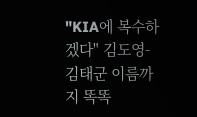"KIA에 복수하겠다" 김도영-김태군 이름까지 똑똑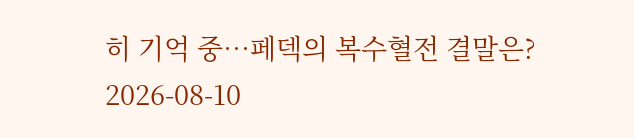히 기억 중…페덱의 복수혈전 결말은?
2026-08-10